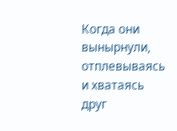Когда они вынырнули, отплевываясь и хватаясь друг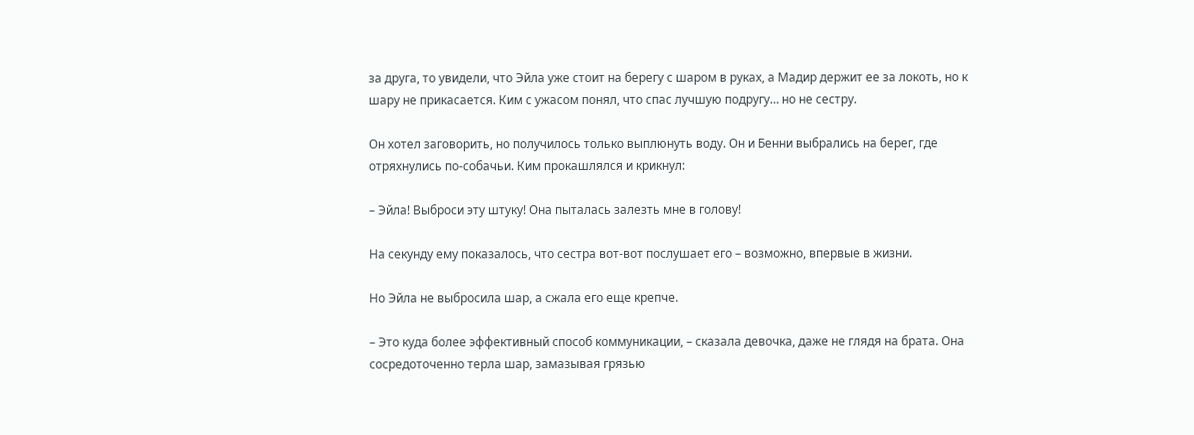за друга, то увидели, что Эйла уже стоит на берегу с шаром в руках, а Мадир держит ее за локоть, но к шару не прикасается. Ким с ужасом понял, что спас лучшую подругу… но не сестру.

Он хотел заговорить, но получилось только выплюнуть воду. Он и Бенни выбрались на берег, где отряхнулись по-собачьи. Ким прокашлялся и крикнул:

– Эйла! Выброси эту штуку! Она пыталась залезть мне в голову!

На секунду ему показалось, что сестра вот-вот послушает его – возможно, впервые в жизни.

Но Эйла не выбросила шар, а сжала его еще крепче.

– Это куда более эффективный способ коммуникации, – сказала девочка, даже не глядя на брата. Она сосредоточенно терла шар, замазывая грязью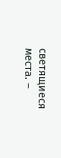светящиеся места. –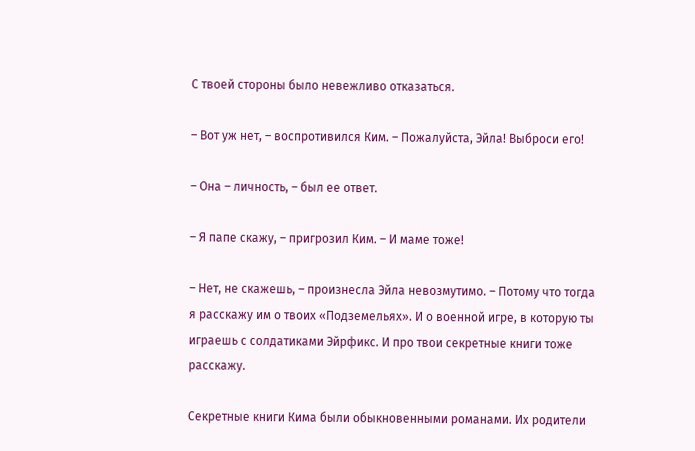С твоей стороны было невежливо отказаться.

– Вот уж нет, – воспротивился Ким. – Пожалуйста, Эйла! Выброси его!

– Она – личность, – был ее ответ.

– Я папе скажу, – пригрозил Ким. – И маме тоже!

– Нет, не скажешь, – произнесла Эйла невозмутимо. – Потому что тогда я расскажу им о твоих «Подземельях». И о военной игре, в которую ты играешь с солдатиками Эйрфикс. И про твои секретные книги тоже расскажу.

Секретные книги Кима были обыкновенными романами. Их родители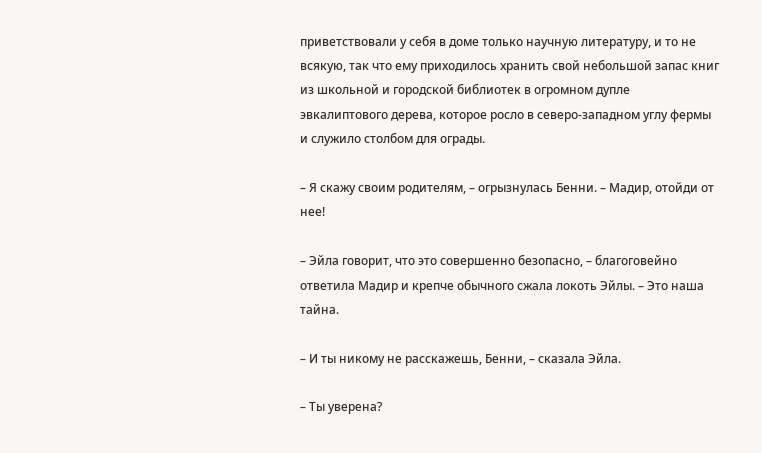приветствовали у себя в доме только научную литературу, и то не всякую, так что ему приходилось хранить свой небольшой запас книг из школьной и городской библиотек в огромном дупле эвкалиптового дерева, которое росло в северо-западном углу фермы и служило столбом для ограды.

– Я скажу своим родителям, – огрызнулась Бенни. – Мадир, отойди от нее!

– Эйла говорит, что это совершенно безопасно, – благоговейно ответила Мадир и крепче обычного сжала локоть Эйлы. – Это наша тайна.

– И ты никому не расскажешь, Бенни, – сказала Эйла.

– Ты уверена?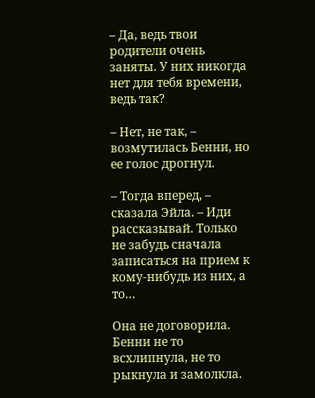– Да, ведь твои родители очень заняты. У них никогда нет для тебя времени, ведь так?

– Нет, не так, – возмутилась Бенни, но ее голос дрогнул.

– Тогда вперед, – сказала Эйла. – Иди рассказывай. Только не забудь сначала записаться на прием к кому-нибудь из них, а то…

Она не договорила. Бенни не то всхлипнула, не то рыкнула и замолкла.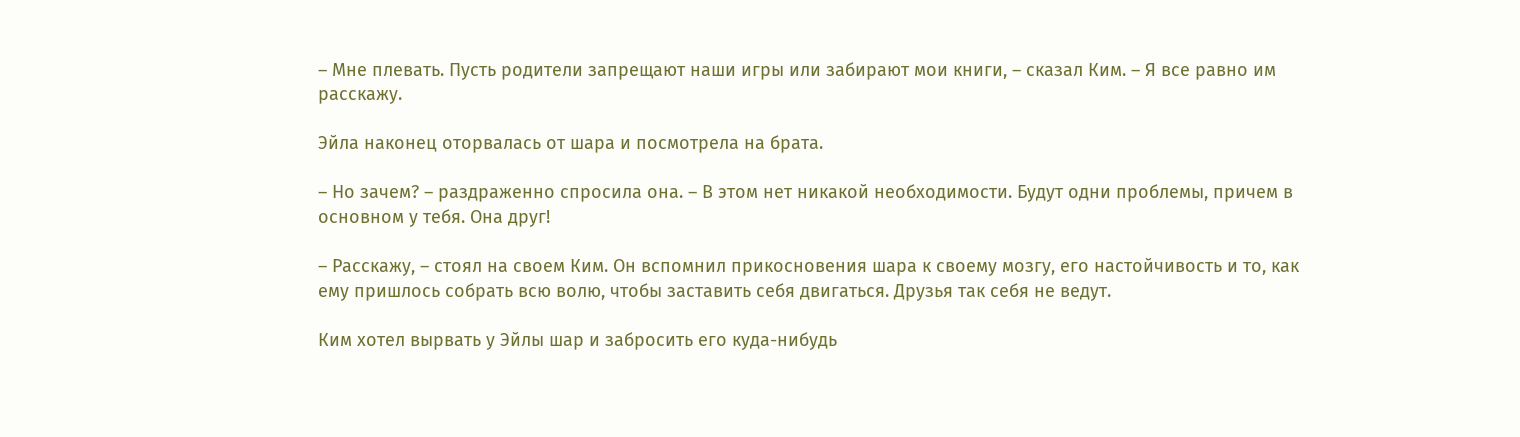– Мне плевать. Пусть родители запрещают наши игры или забирают мои книги, – сказал Ким. – Я все равно им расскажу.

Эйла наконец оторвалась от шара и посмотрела на брата.

– Но зачем? – раздраженно спросила она. – В этом нет никакой необходимости. Будут одни проблемы, причем в основном у тебя. Она друг!

– Расскажу, – стоял на своем Ким. Он вспомнил прикосновения шара к своему мозгу, его настойчивость и то, как ему пришлось собрать всю волю, чтобы заставить себя двигаться. Друзья так себя не ведут.

Ким хотел вырвать у Эйлы шар и забросить его куда-нибудь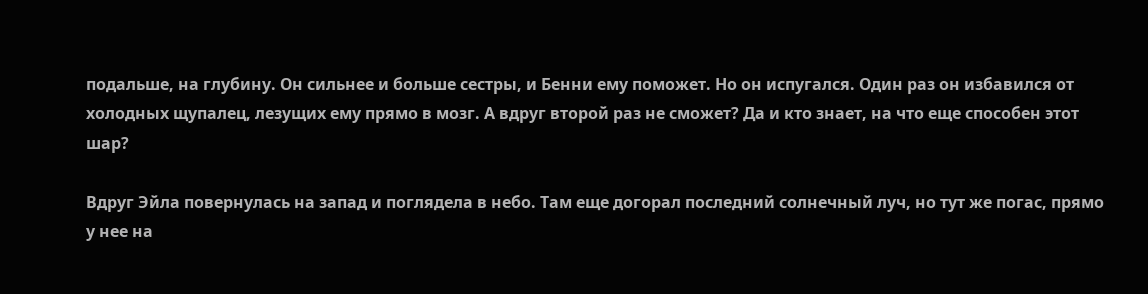подальше, на глубину. Он сильнее и больше сестры, и Бенни ему поможет. Но он испугался. Один раз он избавился от холодных щупалец, лезущих ему прямо в мозг. А вдруг второй раз не сможет? Да и кто знает, на что еще способен этот шар?

Вдруг Эйла повернулась на запад и поглядела в небо. Там еще догорал последний солнечный луч, но тут же погас, прямо у нее на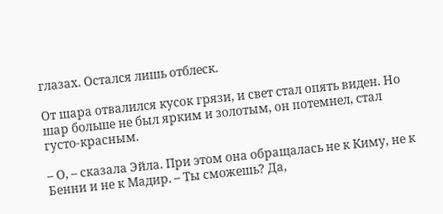глазах. Остался лишь отблеск.

От шара отвалился кусок грязи, и свет стал опять виден. Но шар больше не был ярким и золотым, он потемнел, стал густо-красным.

– О, – сказала Эйла. При этом она обращалась не к Киму, не к Бенни и не к Мадир. – Ты сможешь? Да,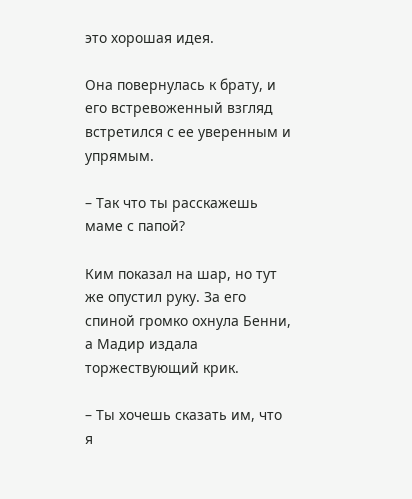это хорошая идея.

Она повернулась к брату, и его встревоженный взгляд встретился с ее уверенным и упрямым.

– Так что ты расскажешь маме с папой?

Ким показал на шар, но тут же опустил руку. За его спиной громко охнула Бенни, а Мадир издала торжествующий крик.

– Ты хочешь сказать им, что я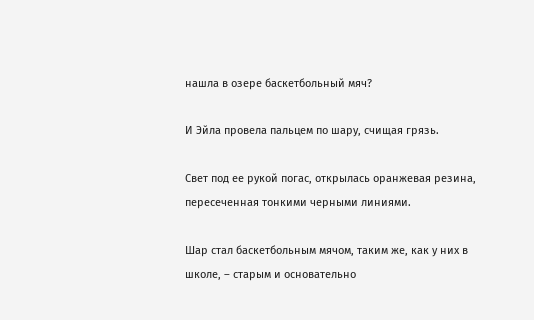нашла в озере баскетбольный мяч?

И Эйла провела пальцем по шару, счищая грязь.

Свет под ее рукой погас, открылась оранжевая резина, пересеченная тонкими черными линиями.

Шар стал баскетбольным мячом, таким же, как у них в школе, – старым и основательно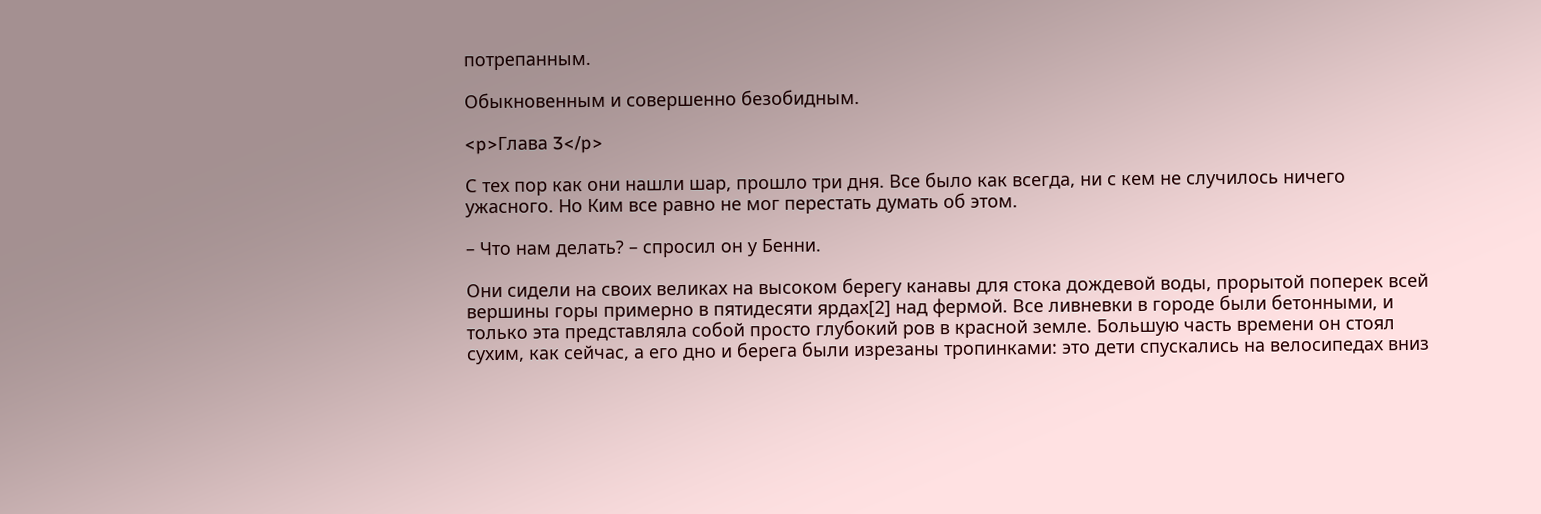потрепанным.

Обыкновенным и совершенно безобидным.

<p>Глава 3</p>

С тех пор как они нашли шар, прошло три дня. Все было как всегда, ни с кем не случилось ничего ужасного. Но Ким все равно не мог перестать думать об этом.

– Что нам делать? – спросил он у Бенни.

Они сидели на своих великах на высоком берегу канавы для стока дождевой воды, прорытой поперек всей вершины горы примерно в пятидесяти ярдах[2] над фермой. Все ливневки в городе были бетонными, и только эта представляла собой просто глубокий ров в красной земле. Большую часть времени он стоял сухим, как сейчас, а его дно и берега были изрезаны тропинками: это дети спускались на велосипедах вниз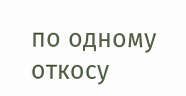по одному откосу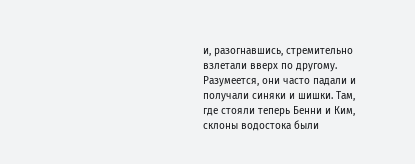и, разогнавшись, стремительно взлетали вверх по другому. Разумеется, они часто падали и получали синяки и шишки. Там, где стояли теперь Бенни и Ким, склоны водостока были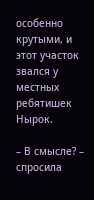особенно крутыми, и этот участок звался у местных ребятишек Нырок.

– В смысле? – спросила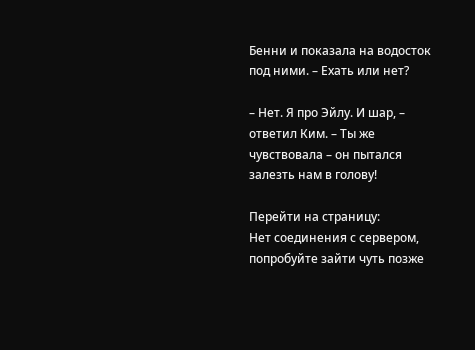Бенни и показала на водосток под ними. – Ехать или нет?

– Нет. Я про Эйлу. И шар, – ответил Ким. – Ты же чувствовала – он пытался залезть нам в голову!

Перейти на страницу:
Нет соединения с сервером, попробуйте зайти чуть позже